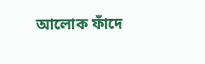আলোক ফাঁদে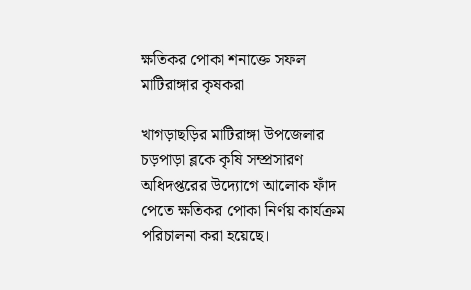ক্ষতিকর পোকা শনাক্তে সফল মাটিরাঙ্গার কৃষকরা

খাগড়াছড়ির মাটিরাঙ্গা উপজেলার চড়পাড়া ব্লকে কৃষি সম্প্রসারণ অধিদপ্তরের উদ্যোগে আলোক ফাঁদ পেতে ক্ষতিকর পোকা নির্ণয় কার্যক্রম পরিচালনা করা হয়েছে।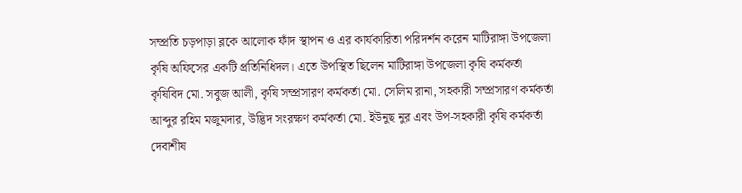সম্প্রতি চড়পাড়া ব্লকে আলোক ফাঁদ স্থাপন ও এর কার্যকারিতা পরিদর্শন করেন মাটিরাঙ্গা উপজেলা কৃষি অফিসের একটি প্রতিনিধিদল। এতে উপস্থিত ছিলেন মাটিরাঙ্গা উপজেলা কৃষি কর্মকর্তা কৃষিবিদ মো. সবুজ আলী, কৃষি সম্প্রসারণ কর্মকর্তা মো. সেলিম রানা, সহকারী সম্প্রসারণ কর্মকর্তা আব্দুর রহিম মজুমদার, উদ্ভিদ সংরক্ষণ কর্মকর্তা মো. ইউনুছ নুর এবং উপ-সহকারী কৃষি কর্মকর্তা দেবাশীষ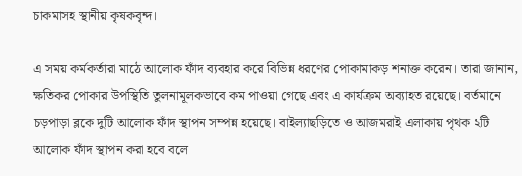চাকমাসহ স্থানীয় কৃষকবৃন্দ।

এ সময় কর্মকর্তারা মাঠে আলোক ফাঁদ ব্যবহার করে বিভিন্ন ধরণের পোকামাকড় শনাক্ত করেন। তারা জানান, ক্ষতিকর পোকার উপস্থিতি তুলনামূলকভাবে কম পাওয়া গেছে এবং এ কার্যক্রম অব্যাহত রয়েছে। বর্তমানে চড়পাড়া ব্লকে দুটি আলোক ফাঁদ স্থাপন সম্পন্ন হয়েছে। বাইল্যাছড়িতে ও আজমরাই এলাকায় পৃথক ২টি আলোক ফাঁদ স্থাপন করা হবে বলে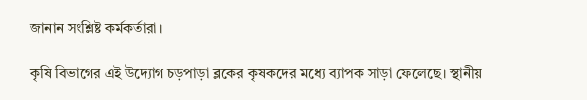জানান সংশ্লিষ্ট কর্মকর্তারা।

কৃষি বিভাগের এই উদ্যোগ চড়পাড়া ব্লকের কৃষকদের মধ্যে ব্যাপক সাড়া ফেলেছে। স্থানীয়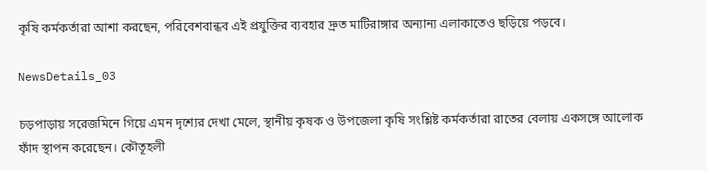কৃষি কর্মকর্তারা আশা করছেন, পরিবেশবান্ধব এই প্রযুক্তির ব্যবহার দ্রুত মাটিরাঙ্গার অন্যান্য এলাকাতেও ছড়িয়ে পড়বে।

NewsDetails_03

চড়পাড়ায় সরেজমিনে গিয়ে এমন দৃশ্যের দেখা মেলে, স্থানীয় কৃষক ও উপজেলা কৃষি সংশ্লিষ্ট কর্মকর্তারা রাতের বেলায় একসঙ্গে আলোক ফাঁদ স্থাপন করেছেন। কৌতূহলী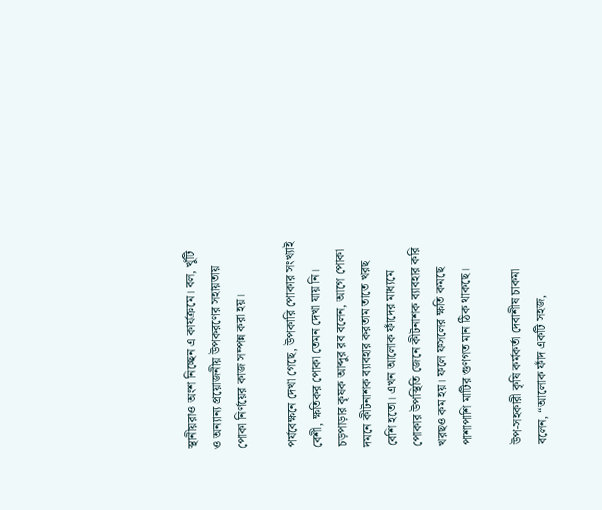স্থানীয়রাও অংশ নিচ্ছেন এ কার্যক্রমে। বল, খুঁটি ও অন্যান্য প্রয়োজনীয় উপকরণের সহায়তায় পোকা নির্ণয়ের কাজ সম্পন্ন করা হয়।

পর্যবেক্ষনে দেখা গেছে, উপকারি পোকার সংখ্যাই বেশী, ক্ষতিকর পোকা তেমন দেখা যায় নি।
চড়পাড়ার কৃষক আব্দুর রব বলেন, আগে পোকা দমনে কীটনাশক ব্যাবহার করতাম তাতে খরছ বেশি হতো। এখন আলোক ফাঁদের মাধ্যমে পোকার উপস্থিতি জেনে কীটনাশক ব্যাবহার করি খরছও কম হয়। ফলে ফসলের ক্ষতি কমছে পাশাপাশি মাটির গুণগত মান ঠিক থাকছে।

উপ-সহকারী কৃষি কর্মকর্তা দেবাশীষ চাকমা বলেন, “আলোক ফাঁদ একটি সহজ,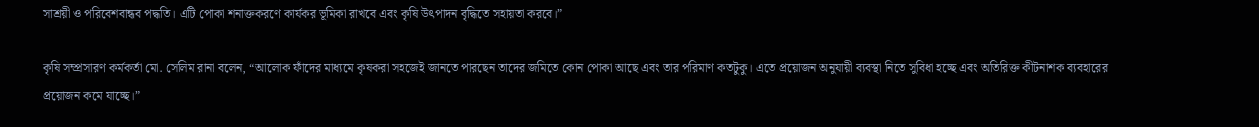সাশ্রয়ী ও পরিবেশবান্ধব পদ্ধতি। এটি পোকা শনাক্তকরণে কার্যকর ভূমিকা রাখবে এবং কৃষি উৎপাদন বৃদ্ধিতে সহায়তা করবে।”

কৃষি সম্প্রসারণ কর্মকর্তা মো. সেলিম রানা বলেন, “আলোক ফাঁদের মাধ্যমে কৃষকরা সহজেই জানতে পারছেন তাদের জমিতে কোন পোকা আছে এবং তার পরিমাণ কতটুকু। এতে প্রয়োজন অনুযায়ী ব্যবস্থা নিতে সুবিধা হচ্ছে এবং অতিরিক্ত কীটনাশক ব্যবহারের প্রয়োজন কমে যাচ্ছে।”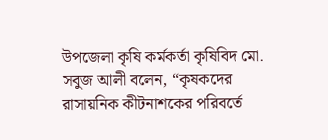উপজেলা কৃষি কর্মকর্তা কৃষিবিদ মো. সবুজ আলী বলেন, “কৃষকদের রাসায়নিক কীটনাশকের পরিবর্তে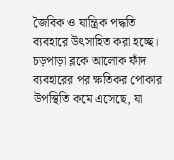জৈবিক ও যান্ত্রিক পদ্ধতি ব্যবহারে উৎসাহিত করা হচ্ছে। চড়পাড়া ব্লকে আলোক ফাঁদ ব্যবহারের পর ক্ষতিকর পোকার উপস্থিতি কমে এসেছে, যা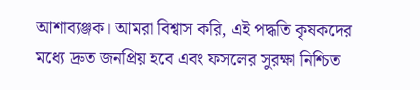আশাব্যঞ্জক। আমরা বিশ্বাস করি, এই পদ্ধতি কৃষকদের মধ্যে দ্রুত জনপ্রিয় হবে এবং ফসলের সুরক্ষা নিশ্চিত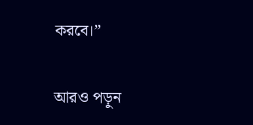করবে।”

আরও পড়ুন